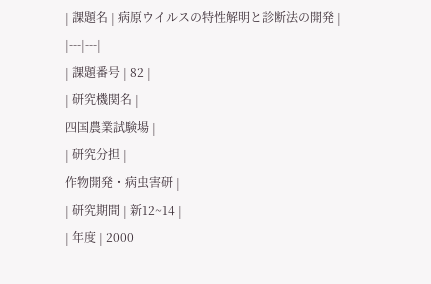| 課題名 | 病原ウイルスの特性解明と診断法の開発 |
|---|---|
| 課題番号 | 82 |
| 研究機関名 |
四国農業試験場 |
| 研究分担 |
作物開発・病虫害研 |
| 研究期間 | 新12~14 |
| 年度 | 2000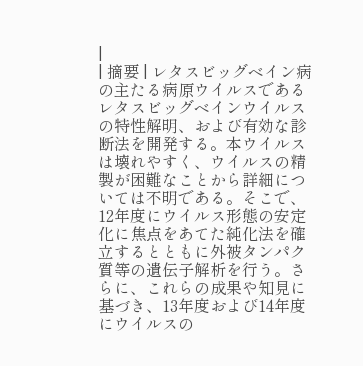|
| 摘要 | レタスビッグベイン病の主たる病原ウイルスであるレタスビッグベインウイルスの特性解明、および有効な診断法を開発する。本ウイルスは壊れやすく、ウイルスの精製が困難なことから詳細については不明である。そこで、12年度にウイルス形態の安定化に焦点をあてた純化法を確立するとともに外被タンパク質等の遺伝子解析を行う。さらに、これらの成果や知見に基づき、13年度および14年度にウイルスの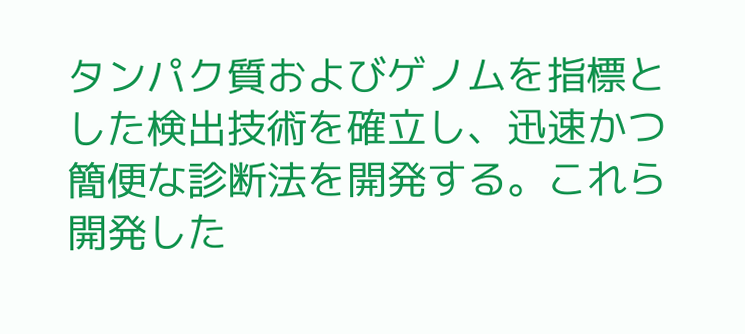タンパク質およびゲノムを指標とした検出技術を確立し、迅速かつ簡便な診断法を開発する。これら開発した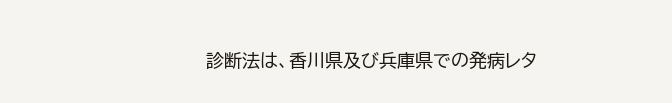診断法は、香川県及び兵庫県での発病レタ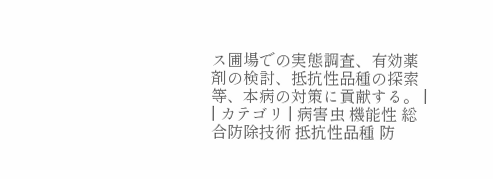ス圃場での実態調査、有効薬剤の検討、抵抗性品種の探索等、本病の対策に貢献する。 |
| カテゴリ | 病害虫 機能性 総合防除技術 抵抗性品種 防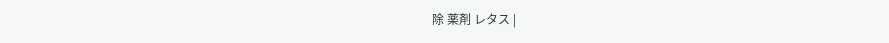除 薬剤 レタス |